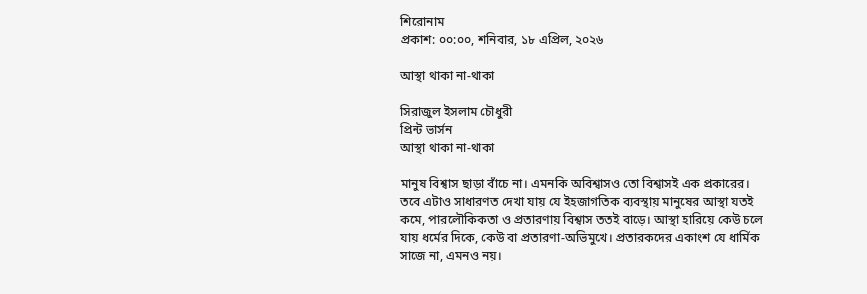শিরোনাম
প্রকাশ: ০০:০০, শনিবার, ১৮ এপ্রিল, ২০২৬

আস্থা থাকা না-থাকা

সিরাজুল ইসলাম চৌধুরী
প্রিন্ট ভার্সন
আস্থা থাকা না-থাকা

মানুষ বিশ্বাস ছাড়া বাঁচে না। এমনকি অবিশ্বাসও তো বিশ্বাসই এক প্রকারের। তবে এটাও সাধারণত দেখা যায় যে ইহজাগতিক ব্যবস্থায় মানুষের আস্থা যতই কমে, পারলৌকিকতা ও প্রতারণায় বিশ্বাস ততই বাড়ে। আস্থা হারিয়ে কেউ চলে যায় ধর্মের দিকে, কেউ বা প্রতারণা-অভিমুখে। প্রতারকদের একাংশ যে ধার্মিক সাজে না, এমনও নয়।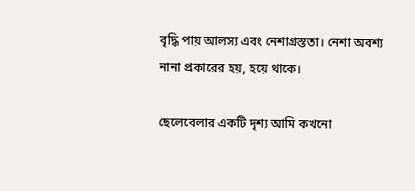বৃদ্ধি পায় আলস্য এবং নেশাগ্রস্ততা। নেশা অবশ্য নানা প্রকারের হয়, হয়ে থাকে।

ছেলেবেলার একটি দৃশ্য আমি কখনো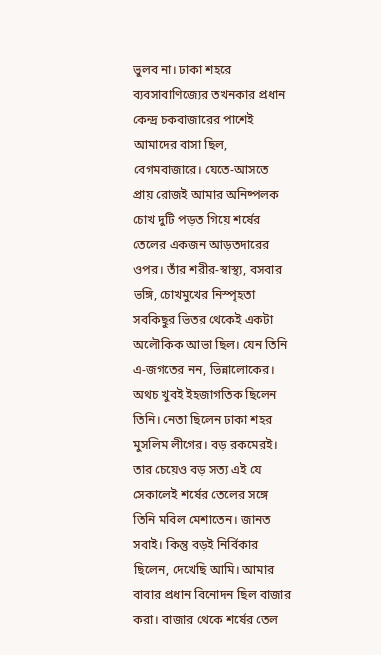ভুলব না। ঢাকা শহরে ব্যবসাবাণিজ্যের তখনকার প্রধান কেন্দ্র চকবাজারের পাশেই আমাদের বাসা ছিল, বেগমবাজারে। যেতে-আসতে প্রায় রোজই আমার অনিষ্পলক চোখ দুটি পড়ত গিয়ে শর্ষের তেলের একজন আড়তদারের ওপর। তাঁর শরীর-স্বাস্থ্য, বসবার ভঙ্গি, চোখমুখের নিস্পৃহতা সবকিছুর ভিতর থেকেই একটা অলৌকিক আভা ছিল। যেন তিনি এ-জগতের নন, ভিন্নালোকের। অথচ খুবই ইহজাগতিক ছিলেন তিনি। নেতা ছিলেন ঢাকা শহর মুসলিম লীগের। বড় রকমেরই। তার চেয়েও বড় সত্য এই যে সেকালেই শর্ষের তেলের সঙ্গে তিনি মবিল মেশাতেন। জানত সবাই। কিন্তু বড়ই নির্বিকার ছিলেন, দেখেছি আমি। আমার বাবার প্রধান বিনোদন ছিল বাজার করা। বাজার থেকে শর্ষের তেল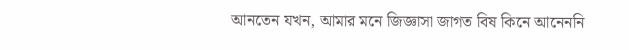আনতেন যখন, আমার মনে জিজ্ঞাসা জাগত বিষ কিনে আনেননি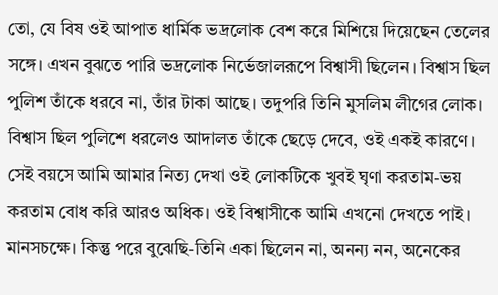তো, যে বিষ ওই আপাত ধার্মিক ভদ্রলোক বেশ করে মিশিয়ে দিয়েছেন তেলের সঙ্গে। এখন বুঝতে পারি ভদ্রলোক নির্ভেজালরূপে বিশ্বাসী ছিলেন। বিশ্বাস ছিল পুলিশ তাঁকে ধরবে না, তাঁর টাকা আছে। তদুপরি তিনি মুসলিম লীগের লোক। বিশ্বাস ছিল পুলিশে ধরলেও আদালত তাঁকে ছেড়ে দেবে, ওই একই কারণে। সেই বয়সে আমি আমার নিত্য দেখা ওই লোকটিকে খুবই ঘৃণা করতাম-ভয় করতাম বোধ করি আরও অধিক। ওই বিশ্বাসীকে আমি এখনো দেখতে পাই। মানসচক্ষে। কিন্তু পরে বুঝেছি-তিনি একা ছিলেন না, অনন্য নন, অনেকের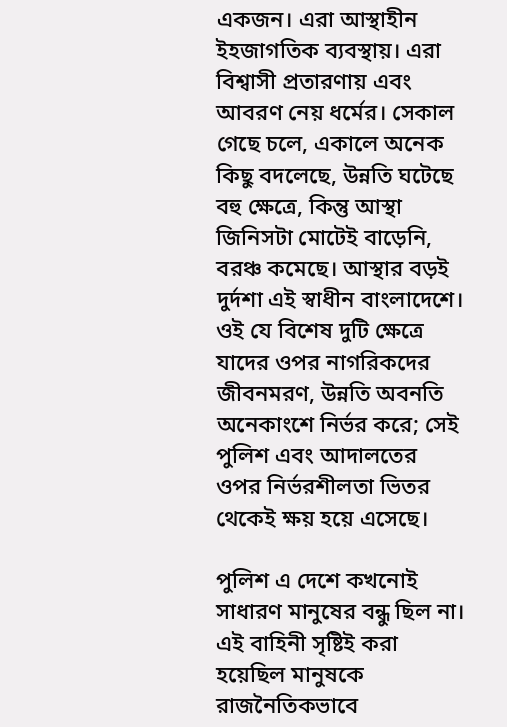একজন। এরা আস্থাহীন ইহজাগতিক ব্যবস্থায়। এরা বিশ্বাসী প্রতারণায় এবং আবরণ নেয় ধর্মের। সেকাল গেছে চলে, একালে অনেক কিছু বদলেছে, উন্নতি ঘটেছে বহু ক্ষেত্রে, কিন্তু আস্থা জিনিসটা মোটেই বাড়েনি, বরঞ্চ কমেছে। আস্থার বড়ই দুর্দশা এই স্বাধীন বাংলাদেশে। ওই যে বিশেষ দুটি ক্ষেত্রে যাদের ওপর নাগরিকদের জীবনমরণ, উন্নতি অবনতি অনেকাংশে নির্ভর করে; সেই পুলিশ এবং আদালতের ওপর নির্ভরশীলতা ভিতর থেকেই ক্ষয় হয়ে এসেছে।

পুলিশ এ দেশে কখনোই সাধারণ মানুষের বন্ধু ছিল না। এই বাহিনী সৃষ্টিই করা হয়েছিল মানুষকে রাজনৈতিকভাবে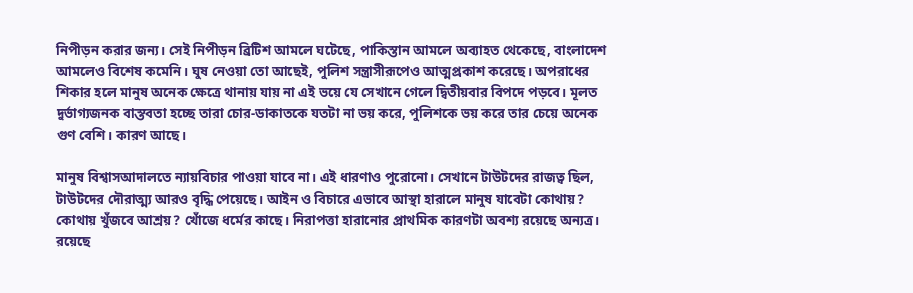নিপীড়ন করার জন্য। সেই নিপীড়ন ব্রিটিশ আমলে ঘটেছে, পাকিস্তান আমলে অব্যাহত থেকেছে, বাংলাদেশ আমলেও বিশেষ কমেনি। ঘুষ নেওয়া তো আছেই, পুলিশ সন্ত্রাসীরূপেও আত্মপ্রকাশ করেছে। অপরাধের শিকার হলে মানুষ অনেক ক্ষেত্রে থানায় যায় না এই ভয়ে যে সেখানে গেলে দ্বিতীয়বার বিপদে পড়বে। মূলত দুর্ভাগ্যজনক বাস্তবতা হচ্ছে তারা চোর-ডাকাতকে যতটা না ভয় করে, পুলিশকে ভয় করে তার চেয়ে অনেক গুণ বেশি। কারণ আছে।

মানুষ বিশ্বাসআদালতে ন্যায়বিচার পাওয়া যাবে না। এই ধারণাও পুরোনো। সেখানে টাউটদের রাজত্ব ছিল, টাউটদের দৌরাত্ম্য আরও বৃদ্ধি পেয়েছে। আইন ও বিচারে এভাবে আস্থা হারালে মানুষ যাবেটা কোথায়? কোথায় খুঁজবে আশ্রয়? খোঁজে ধর্মের কাছে। নিরাপত্তা হারানোর প্রাথমিক কারণটা অবশ্য রয়েছে অন্যত্র। রয়েছে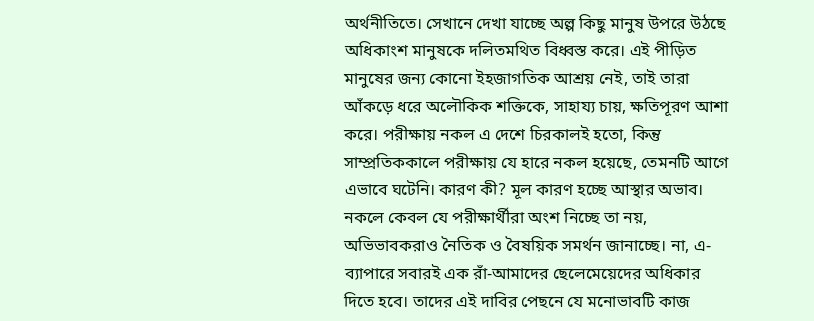অর্থনীতিতে। সেখানে দেখা যাচ্ছে অল্প কিছু মানুষ উপরে উঠছে অধিকাংশ মানুষকে দলিতমথিত বিধ্বস্ত করে। এই পীড়িত মানুষের জন্য কোনো ইহজাগতিক আশ্রয় নেই, তাই তারা আঁকড়ে ধরে অলৌকিক শক্তিকে, সাহায্য চায়, ক্ষতিপূরণ আশা করে। পরীক্ষায় নকল এ দেশে চিরকালই হতো, কিন্তু সাম্প্রতিককালে পরীক্ষায় যে হারে নকল হয়েছে, তেমনটি আগে এভাবে ঘটেনি। কারণ কী? মূল কারণ হচ্ছে আস্থার অভাব। নকলে কেবল যে পরীক্ষার্থীরা অংশ নিচ্ছে তা নয়, অভিভাবকরাও নৈতিক ও বৈষয়িক সমর্থন জানাচ্ছে। না, এ-ব্যাপারে সবারই এক রাঁ-আমাদের ছেলেমেয়েদের অধিকার দিতে হবে। তাদের এই দাবির পেছনে যে মনোভাবটি কাজ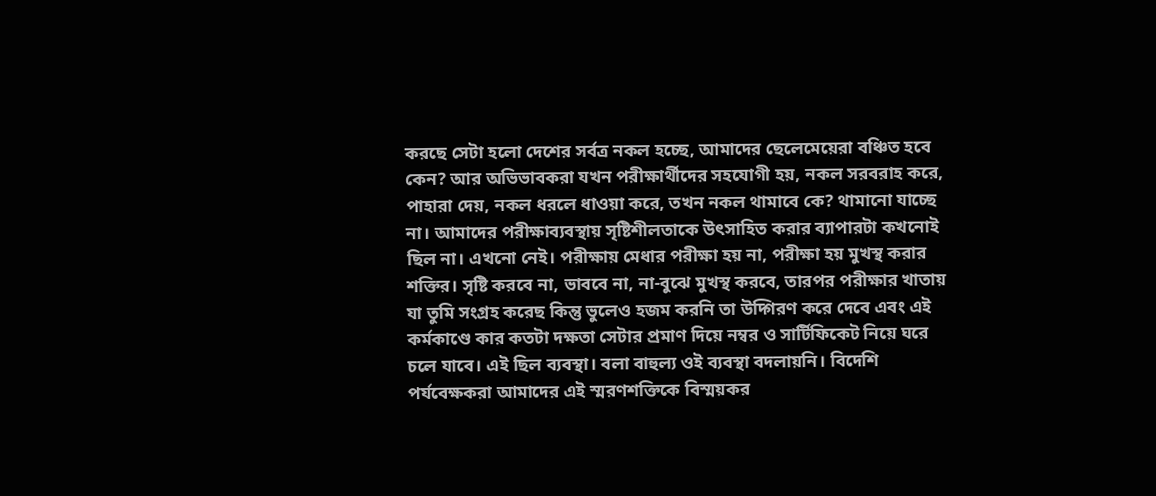করছে সেটা হলো দেশের সর্বত্র নকল হচ্ছে, আমাদের ছেলেমেয়েরা বঞ্চিত হবে কেন? আর অভিভাবকরা যখন পরীক্ষার্থীদের সহযোগী হয়, নকল সরবরাহ করে, পাহারা দেয়, নকল ধরলে ধাওয়া করে, তখন নকল থামাবে কে? থামানো যাচ্ছে না। আমাদের পরীক্ষাব্যবস্থায় সৃষ্টিশীলতাকে উৎসাহিত করার ব্যাপারটা কখনোই ছিল না। এখনো নেই। পরীক্ষায় মেধার পরীক্ষা হয় না, পরীক্ষা হয় মুখস্থ করার শক্তির। সৃষ্টি করবে না, ভাববে না, না-বুঝে মুখস্থ করবে, তারপর পরীক্ষার খাতায় যা তুমি সংগ্রহ করেছ কিন্তু ভুলেও হজম করনি তা উদ্গিরণ করে দেবে এবং এই কর্মকাণ্ডে কার কতটা দক্ষতা সেটার প্রমাণ দিয়ে নম্বর ও সার্টিফিকেট নিয়ে ঘরে চলে যাবে। এই ছিল ব্যবস্থা। বলা বাহুল্য ওই ব্যবস্থা বদলায়নি। বিদেশি পর্যবেক্ষকরা আমাদের এই স্মরণশক্তিকে বিস্ময়কর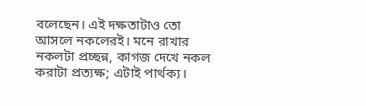বলেছেন। এই দক্ষতাটাও তো আসলে নকলেরই। মনে রাখার নকলটা প্রচ্ছন্ন, কাগজ দেখে নকল করাটা প্রত্যক্ষ; এটাই পার্থক্য।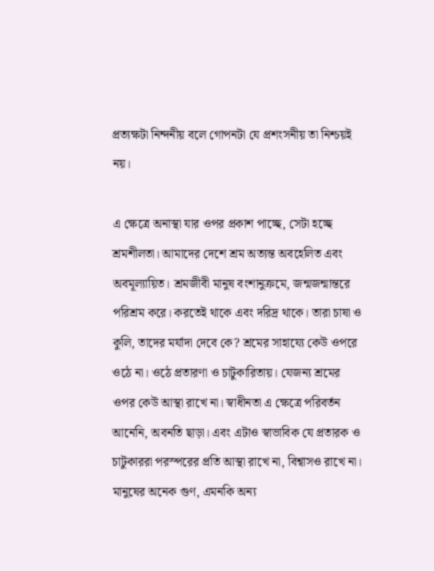প্রত্যক্ষটা নিন্দনীয় বলে গোপনটা যে প্রশংসনীয় তা নিশ্চয়ই নয়।

এ ক্ষেত্রে অনাস্থা যার ওপর প্রকাশ পাচ্ছে, সেটা হচ্ছে শ্রমশীলতা। আমাদের দেশে শ্রম অত্যন্ত অবহেলিত এবং অবমূল্যায়িত। শ্রমজীবী মানুষ বংশানুক্রমে, জন্মজন্মান্তরে পরিশ্রম করে। করতেই থাকে এবং দরিদ্র থাকে। তারা চাষা ও কুলি, তাদের মর্যাদা দেবে কে? শ্রমের সাহায্যে কেউ ওপরে ওঠে না। ওঠে প্রতারণা ও চাটুকারিতায়। যেজন্য শ্রমের ওপর কেউ আস্থা রাখে না। স্বাধীনতা এ ক্ষেত্রে পরিবর্তন আনেনি, অবনতি ছাড়া। এবং এটাও স্বাভাবিক যে প্রতারক ও চাটুকাররা পরস্পরের প্রতি আস্থা রাখে না, বিশ্বাসও রাখে না। মানুষের অনেক গুণ, এমনকি অন্য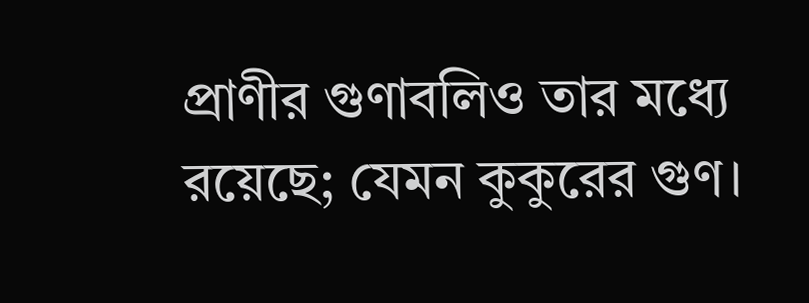প্রাণীর গুণাবলিও তার মধ্যে রয়েছে; যেমন কুকুরের গুণ।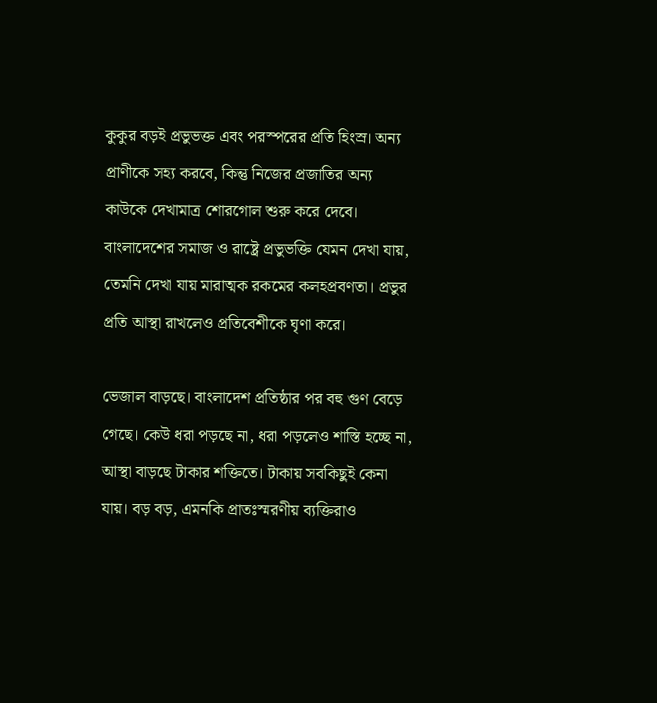কুকুর বড়ই প্রভুভক্ত এবং পরস্পরের প্রতি হিংস্র। অন্য প্রাণীকে সহ্য করবে, কিন্তু নিজের প্রজাতির অন্য কাউকে দেখামাত্র শোরগোল শুরু করে দেবে। বাংলাদেশের সমাজ ও রাষ্ট্রে প্রভুভক্তি যেমন দেখা যায়, তেমনি দেখা যায় মারাত্মক রকমের কলহপ্রবণতা। প্রভুর প্রতি আস্থা রাখলেও প্রতিবেশীকে ঘৃণা করে।

ভেজাল বাড়ছে। বাংলাদেশ প্রতিষ্ঠার পর বহু গুণ বেড়ে গেছে। কেউ ধরা পড়ছে না, ধরা পড়লেও শাস্তি হচ্ছে না, আস্থা বাড়ছে টাকার শক্তিতে। টাকায় সবকিছুই কেনা যায়। বড় বড়, এমনকি প্রাতঃস্মরণীয় ব্যক্তিরাও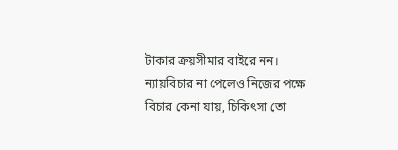টাকার ক্রয়সীমার বাইরে নন। ন্যায়বিচার না পেলেও নিজের পক্ষে বিচার কেনা যায়, চিকিৎসা তো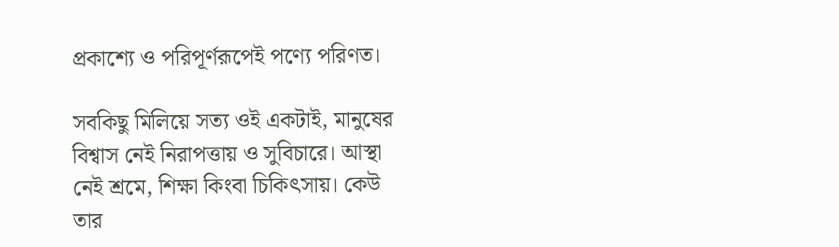প্রকাশ্যে ও পরিপূর্ণরূপেই পণ্যে পরিণত।

সবকিছু মিলিয়ে সত্য ওই একটাই, মানুষের বিশ্বাস নেই নিরাপত্তায় ও সুবিচারে। আস্থা নেই শ্রমে, শিক্ষা কিংবা চিকিৎসায়। কেউ তার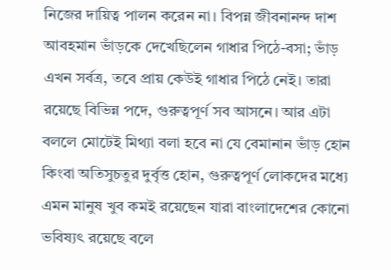নিজের দায়িত্ব পালন করেন না। বিপন্ন জীবনানন্দ দাশ আবহমান ভাঁড়কে দেখেছিলেন গাধার পিঠে-বসা; ভাঁড় এখন সর্বত্র, তবে প্রায় কেউই গাধার পিঠে নেই। তারা রয়েছে বিভিন্ন পদে, গুরুত্বপূর্ণ সব আসনে। আর এটা বললে মোটেই মিথ্যা বলা হবে না যে বেমানান ভাঁড় হোন কিংবা অতিসুচতুর দুর্বৃত্ত হোন, গুরুত্বপূর্ণ লোকদের মধ্যে এমন মানুষ খুব কমই রয়েছেন যারা বাংলাদেশের কোনো ভবিষ্যৎ রয়েছে বলে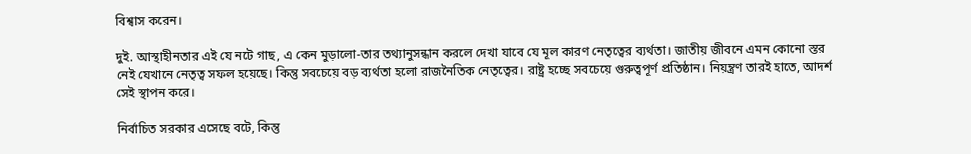বিশ্বাস করেন।

দুই. আস্থাহীনতার এই যে নটে গাছ, এ কেন মুড়ালো-তার তথ্যানুসন্ধান করলে দেখা যাবে যে মূল কারণ নেতৃত্বের ব্যর্থতা। জাতীয় জীবনে এমন কোনো স্তর নেই যেখানে নেতৃত্ব সফল হয়েছে। কিন্তু সবচেয়ে বড় ব্যর্থতা হলো রাজনৈতিক নেতৃত্বের। রাষ্ট্র হচ্ছে সবচেয়ে গুরুত্বপূর্ণ প্রতিষ্ঠান। নিয়ন্ত্রণ তারই হাতে, আদর্শ সেই স্থাপন করে।

নির্বাচিত সরকার এসেছে বটে, কিন্তু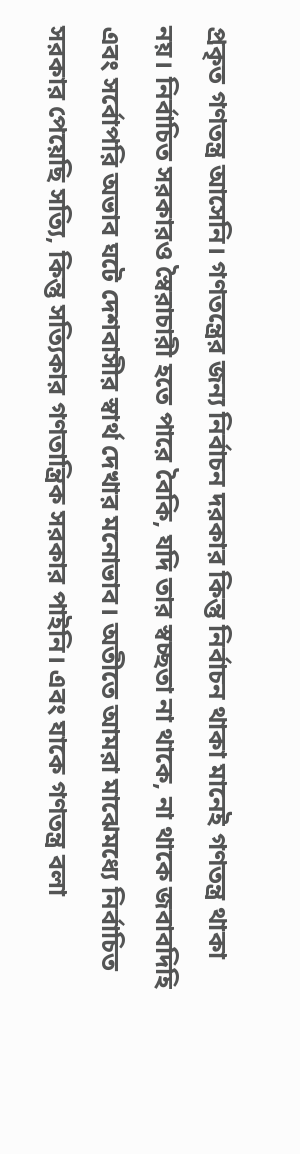প্রকৃত গণতন্ত্র আসেনি। গণতন্ত্রের জন্য নির্বাচন দরকার কিন্তু নির্বাচন থাকা মানেই গণতন্ত্র থাকা নয়। নির্বাচিত সরকারও স্বৈরাচারী হতে পারে বৈকি, যদি তার স্বচ্ছতা না থাকে, না থাকে জবাবদিহি এবং সর্বোপরি অভাব ঘটে দেশবাসীর স্বার্থ দেখার মনোভাব। অতীতে আমরা মাঝেমধ্যে নির্বাচিত সরকার পেয়েছি সত্যি, কিন্তু সত্যিকার গণতান্ত্রিক সরকার পাইনি। এবং যাকে গণতন্ত্র বলা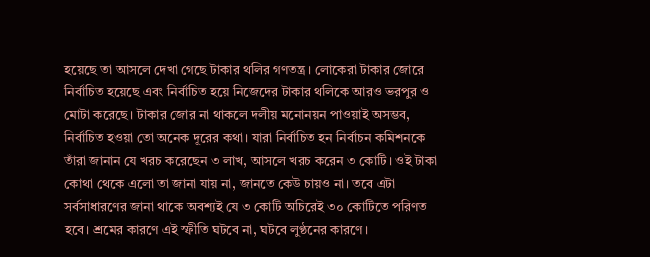হয়েছে তা আসলে দেখা গেছে টাকার থলির গণতন্ত্র। লোকেরা টাকার জোরে নির্বাচিত হয়েছে এবং নির্বাচিত হয়ে নিজেদের টাকার থলিকে আরও ভরপুর ও মোটা করেছে। টাকার জোর না থাকলে দলীয় মনোনয়ন পাওয়াই অসম্ভব, নির্বাচিত হওয়া তো অনেক দূরের কথা। যারা নির্বাচিত হন নির্বাচন কমিশনকে তাঁরা জানান যে খরচ করেছেন ৩ লাখ, আসলে খরচ করেন ৩ কোটি। ওই টাকা কোথা থেকে এলো তা জানা যায় না, জানতে কেউ চায়ও না। তবে এটা সর্বসাধারণের জানা থাকে অবশ্যই যে ৩ কোটি অচিরেই ৩০ কোটিতে পরিণত হবে। শ্রমের কারণে এই স্ফীতি ঘটবে না, ঘটবে লুণ্ঠনের কারণে।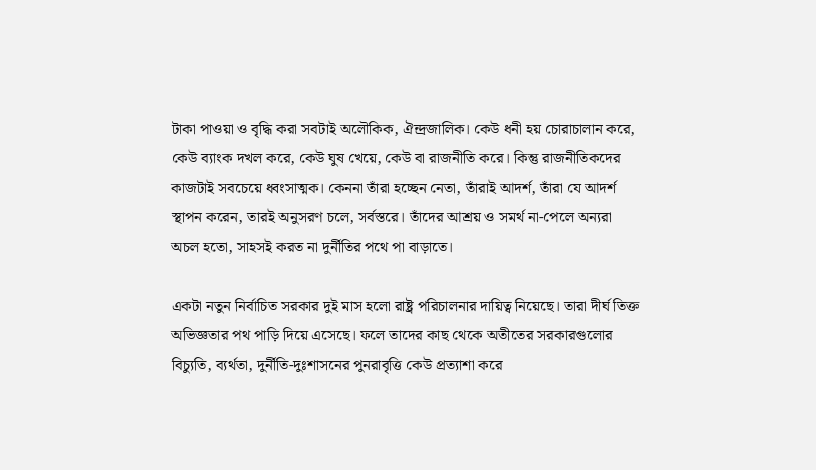টাকা পাওয়া ও বৃদ্ধি করা সবটাই অলৌকিক, ঐন্দ্রজালিক। কেউ ধনী হয় চোরাচালান করে, কেউ ব্যাংক দখল করে, কেউ ঘুষ খেয়ে, কেউ বা রাজনীতি করে। কিন্তু রাজনীতিকদের কাজটাই সবচেয়ে ধ্বংসাত্মক। কেননা তাঁরা হচ্ছেন নেতা, তাঁরাই আদর্শ, তাঁরা যে আদর্শ স্থাপন করেন, তারই অনুসরণ চলে, সর্বস্তরে। তাঁদের আশ্রয় ও সমর্থ না-পেলে অন্যরা অচল হতো, সাহসই করত না দুর্নীতির পথে পা বাড়াতে।

একটা নতুন নির্বাচিত সরকার দুই মাস হলো রাষ্ট্র পরিচালনার দায়িত্ব নিয়েছে। তারা দীর্ঘ তিক্ত অভিজ্ঞতার পথ পাড়ি দিয়ে এসেছে। ফলে তাদের কাছ থেকে অতীতের সরকারগুলোর বিচ্যুতি, ব্যর্থতা, দুর্নীতি-দুঃশাসনের পুনরাবৃত্তি কেউ প্রত্যাশা করে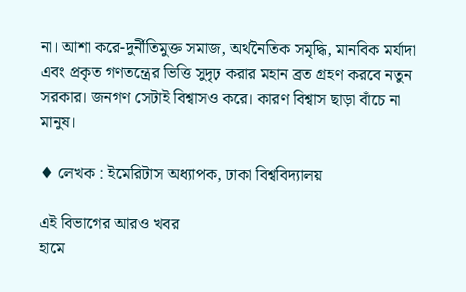না। আশা করে-দুর্নীতিমুক্ত সমাজ, অর্থনৈতিক সমৃদ্ধি, মানবিক মর্যাদা এবং প্রকৃত গণতন্ত্রের ভিত্তি সুদৃঢ় করার মহান ব্রত গ্রহণ করবে নতুন সরকার। জনগণ সেটাই বিশ্বাসও করে। কারণ বিশ্বাস ছাড়া বাঁচে না মানুষ।

♦ লেখক : ইমেরিটাস অধ্যাপক, ঢাকা বিশ্ববিদ্যালয়

এই বিভাগের আরও খবর
হামে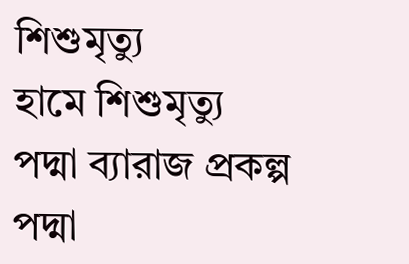শিশুমৃত্যু
হামে শিশুমৃত্যু
পদ্মা ব্যারাজ প্রকল্প
পদ্মা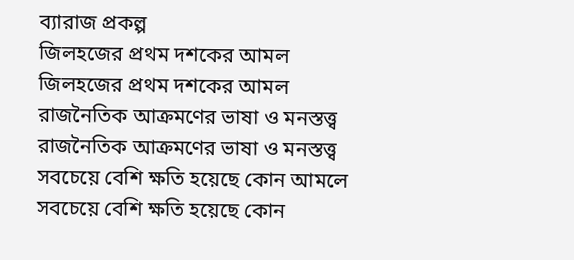ব্যারাজ প্রকল্প
জিলহজের প্রথম দশকের আমল
জিলহজের প্রথম দশকের আমল
রাজনৈতিক আক্রমণের ভাষা ও মনস্তত্ত্ব
রাজনৈতিক আক্রমণের ভাষা ও মনস্তত্ত্ব
সবচেয়ে বেশি ক্ষতি হয়েছে কোন আমলে
সবচেয়ে বেশি ক্ষতি হয়েছে কোন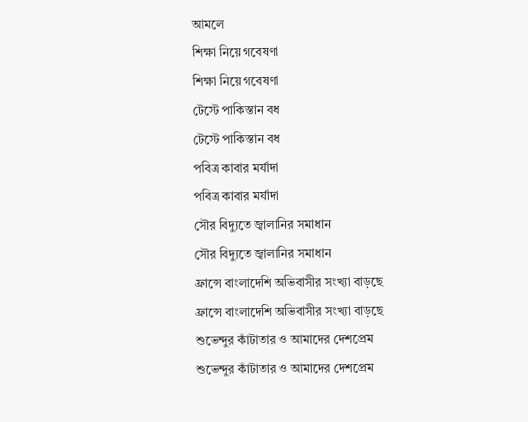আমলে
শিক্ষা নিয়ে গবেষণা
শিক্ষা নিয়ে গবেষণা
টেস্টে পাকিস্তান বধ
টেস্টে পাকিস্তান বধ
পবিত্র কাবার মর্যাদা
পবিত্র কাবার মর্যাদা
সৌর বিদ্যুতে জ্বালানির সমাধান
সৌর বিদ্যুতে জ্বালানির সমাধান
ফ্রান্সে বাংলাদেশি অভিবাসীর সংখ্যা বাড়ছে
ফ্রান্সে বাংলাদেশি অভিবাসীর সংখ্যা বাড়ছে
শুভেন্দুর কাঁটাতার ও আমাদের দেশপ্রেম
শুভেন্দুর কাঁটাতার ও আমাদের দেশপ্রেম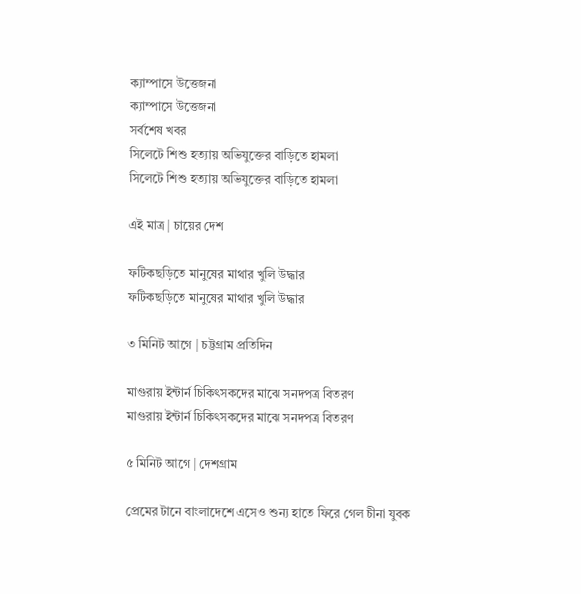ক্যাম্পাসে উত্তেজনা
ক্যাম্পাসে উত্তেজনা
সর্বশেষ খবর
সিলেটে শিশু হত্যায় অভিযুক্তের বাড়িতে হামলা
সিলেটে শিশু হত্যায় অভিযুক্তের বাড়িতে হামলা

এই মাত্র | চায়ের দেশ

ফটিকছড়িতে মানুষের মাথার খুলি উদ্ধার
ফটিকছড়িতে মানুষের মাথার খুলি উদ্ধার

৩ মিনিট আগে | চট্টগ্রাম প্রতিদিন

মাগুরায় ইন্টার্ন চিকিৎসকদের মাঝে সনদপত্র বিতরণ
মাগুরায় ইন্টার্ন চিকিৎসকদের মাঝে সনদপত্র বিতরণ

৫ মিনিট আগে | দেশগ্রাম

প্রেমের টানে বাংলাদেশে এসেও শুন্য হাতে ফিরে গেল চীনা যুবক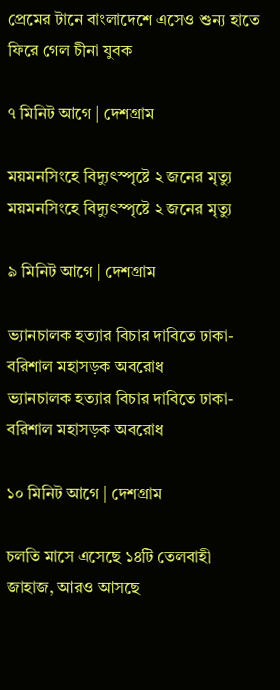প্রেমের টানে বাংলাদেশে এসেও শুন্য হাতে ফিরে গেল চীনা যুবক

৭ মিনিট আগে | দেশগ্রাম

ময়মনসিংহে বিদ্যুৎস্পৃষ্টে ২ জনের মৃত্যু
ময়মনসিংহে বিদ্যুৎস্পৃষ্টে ২ জনের মৃত্যু

৯ মিনিট আগে | দেশগ্রাম

ভ্যানচালক হত্যার বিচার দাবিতে ঢাকা-বরিশাল মহাসড়ক অবরোধ
ভ্যানচালক হত্যার বিচার দাবিতে ঢাকা-বরিশাল মহাসড়ক অবরোধ

১০ মিনিট আগে | দেশগ্রাম

চলতি মাসে এসেছে ১৪টি তেলবাহী জাহাজ, আরও আসছে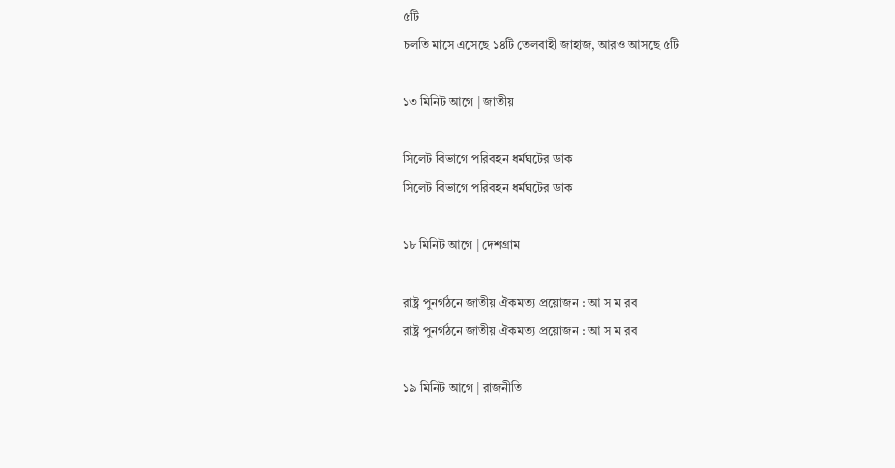৫টি
চলতি মাসে এসেছে ১৪টি তেলবাহী জাহাজ, আরও আসছে ৫টি

১৩ মিনিট আগে | জাতীয়

সিলেট বিভাগে পরিবহন ধর্মঘটের ডাক
সিলেট বিভাগে পরিবহন ধর্মঘটের ডাক

১৮ মিনিট আগে | দেশগ্রাম

রাষ্ট্র পুনর্গঠনে জাতীয় ঐকমত্য প্রয়োজন : আ স ম‌ রব
রাষ্ট্র পুনর্গঠনে জাতীয় ঐকমত্য প্রয়োজন : আ স ম‌ রব

১৯ মিনিট আগে | রাজনীতি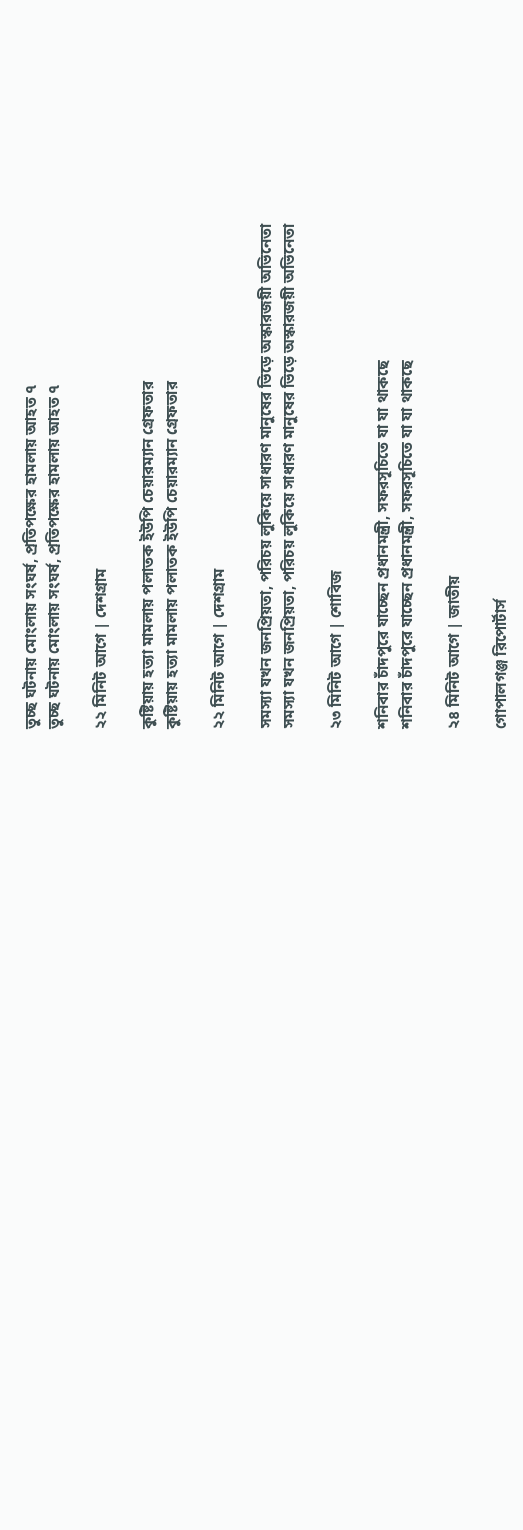তুচ্ছ ঘটনায় মোংলায় সংঘর্ষ, প্রতিপক্ষের হামলায় আহত ৭
তুচ্ছ ঘটনায় মোংলায় সংঘর্ষ, প্রতিপক্ষের হামলায় আহত ৭

২২ মিনিট আগে | দেশগ্রাম

কুষ্টিয়ায় হত্যা মামলায় পলাতক ইউপি চেয়ারম্যান গ্রেফতার
কুষ্টিয়ায় হত্যা মামলায় পলাতক ইউপি চেয়ারম্যান গ্রেফতার

২২ মিনিট আগে | দেশগ্রাম

সমস্যা যখন জনপ্রিয়তা, পরিচয় লুকিয়ে সাধারণ মানুষের ভিড়ে অস্কারজয়ী অভিনেতা
সমস্যা যখন জনপ্রিয়তা, পরিচয় লুকিয়ে সাধারণ মানুষের ভিড়ে অস্কারজয়ী অভিনেতা

২৩ মিনিট আগে | শোবিজ

শনিবার চাঁদপুরে যাচ্ছেন প্রধানমন্ত্রী, সফরসূচিতে যা যা থাকছে
শনিবার চাঁদপুরে যাচ্ছেন প্রধানমন্ত্রী, সফরসূচিতে যা যা থাকছে

২৪ মিনিট আগে | জাতীয়

গোপালগঞ্জ রিপোর্টার্স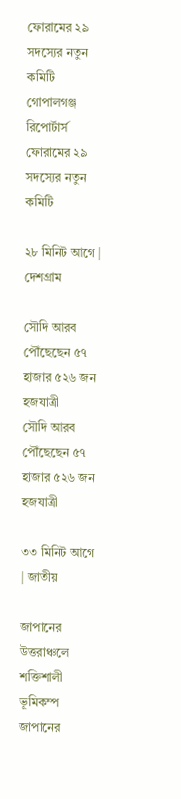ফোরামের ২৯ সদস্যের নতুন কমিটি
গোপালগঞ্জ রিপোর্টার্স ফোরামের ২৯ সদস্যের নতুন কমিটি

২৮ মিনিট আগে | দেশগ্রাম

সৌদি আরব পৌঁছেছেন ৫৭ হাজার ৫২৬ জন হজযাত্রী
সৌদি আরব পৌঁছেছেন ৫৭ হাজার ৫২৬ জন হজযাত্রী

৩৩ মিনিট আগে | জাতীয়

জাপানের উত্তরাঞ্চলে শক্তিশালী ভূমিকম্প
জাপানের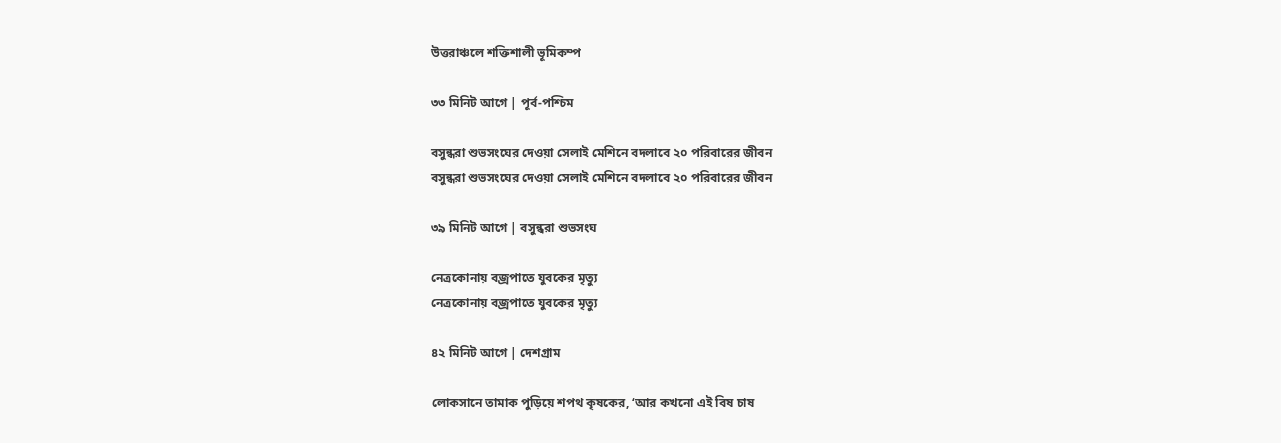উত্তরাঞ্চলে শক্তিশালী ভূমিকম্প

৩৩ মিনিট আগে | পূর্ব-পশ্চিম

বসুন্ধরা শুভসংঘের দেওয়া সেলাই মেশিনে বদলাবে ২০ পরিবারের জীবন
বসুন্ধরা শুভসংঘের দেওয়া সেলাই মেশিনে বদলাবে ২০ পরিবারের জীবন

৩৯ মিনিট আগে | বসুন্ধরা শুভসংঘ

নেত্রকোনায় বজ্রপাতে যুবকের মৃত্যু
নেত্রকোনায় বজ্রপাতে যুবকের মৃত্যু

৪২ মিনিট আগে | দেশগ্রাম

লোকসানে তামাক পুড়িয়ে শপথ কৃষকের, ‘আর কখনো এই বিষ চাষ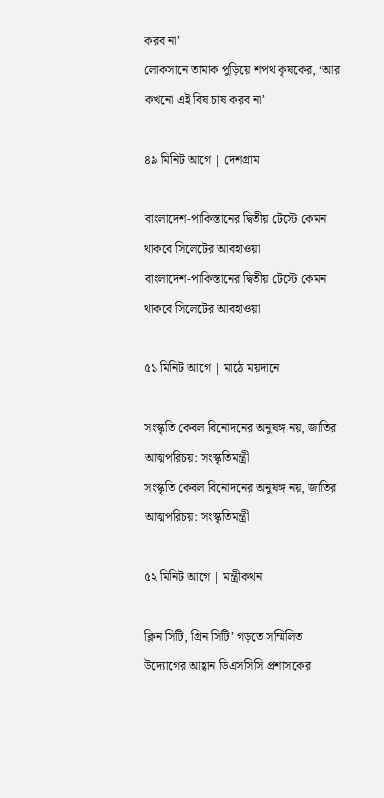করব না’
লোকসানে তামাক পুড়িয়ে শপথ কৃষকের, ‘আর কখনো এই বিষ চাষ করব না’

৪৯ মিনিট আগে | দেশগ্রাম

বাংলাদেশ-পাকিস্তানের দ্বিতীয় টেস্টে কেমন থাকবে সিলেটের আবহাওয়া
বাংলাদেশ-পাকিস্তানের দ্বিতীয় টেস্টে কেমন থাকবে সিলেটের আবহাওয়া

৫১ মিনিট আগে | মাঠে ময়দানে

সংস্কৃতি কেবল বিনোদনের অনুষঙ্গ নয়, জাতির আত্মপরিচয়: সংস্কৃতিমন্ত্রী
সংস্কৃতি কেবল বিনোদনের অনুষঙ্গ নয়, জাতির আত্মপরিচয়: সংস্কৃতিমন্ত্রী

৫২ মিনিট আগে | মন্ত্রীকথন

ক্লিন সিটি, গ্রিন সিটি’ গড়তে সম্মিলিত উদ্যোগের আহ্বান ডিএসসিসি প্রশাসকের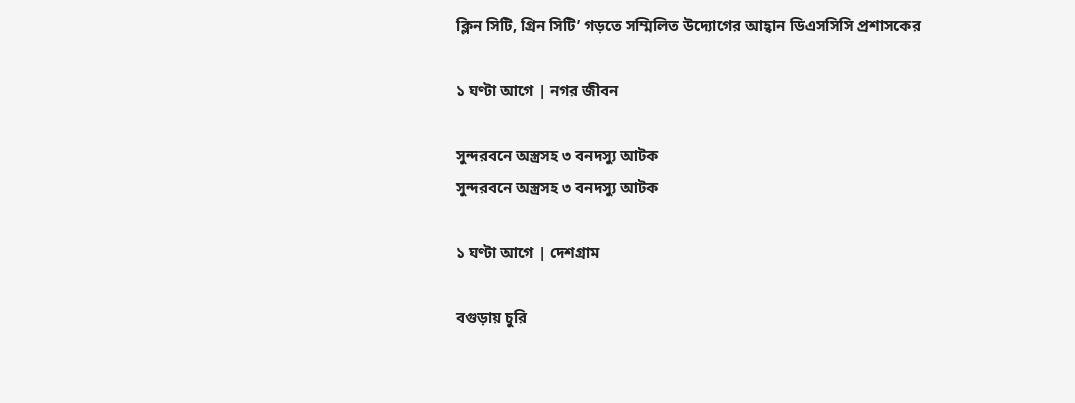ক্লিন সিটি, গ্রিন সিটি’ গড়তে সম্মিলিত উদ্যোগের আহ্বান ডিএসসিসি প্রশাসকের

১ ঘণ্টা আগে | নগর জীবন

সুন্দরবনে অস্ত্রসহ ৩ বনদস্যু আটক
সুন্দরবনে অস্ত্রসহ ৩ বনদস্যু আটক

১ ঘণ্টা আগে | দেশগ্রাম

বগুড়ায় চুরি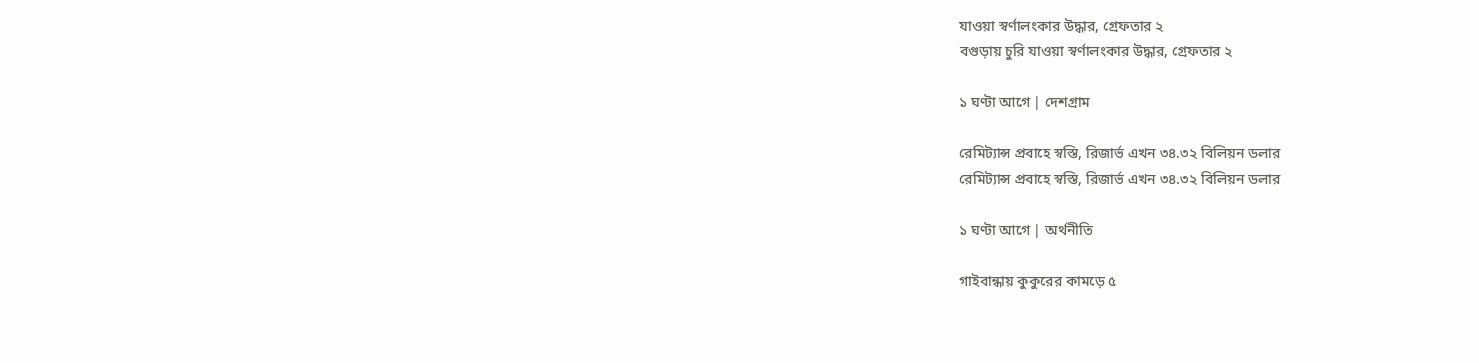যাওয়া স্বর্ণালংকার উদ্ধার, গ্রেফতার ২
বগুড়ায় চুরি যাওয়া স্বর্ণালংকার উদ্ধার, গ্রেফতার ২

১ ঘণ্টা আগে | দেশগ্রাম

রেমিট্যান্স প্রবাহে স্বস্তি, রিজার্ভ এখন ৩৪.৩২ বিলিয়ন ডলার
রেমিট্যান্স প্রবাহে স্বস্তি, রিজার্ভ এখন ৩৪.৩২ বিলিয়ন ডলার

১ ঘণ্টা আগে | অর্থনীতি

গাইবান্ধায় কুকুরের কামড়ে ৫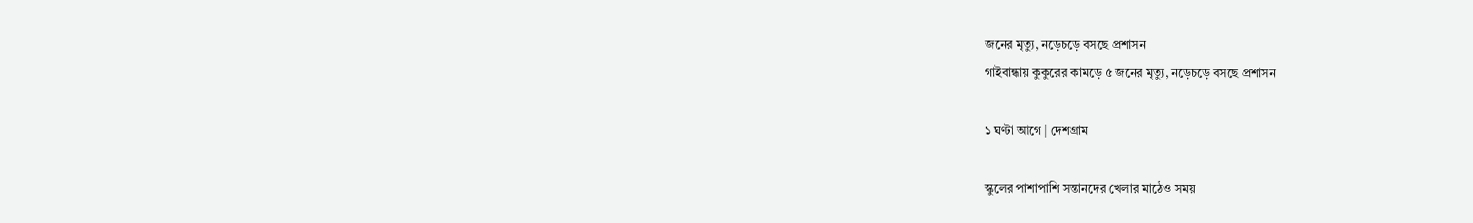জনের মৃত্যু, নড়েচড়ে বসছে প্রশাসন
গাইবান্ধায় কুকুরের কামড়ে ৫ জনের মৃত্যু, নড়েচড়ে বসছে প্রশাসন

১ ঘণ্টা আগে | দেশগ্রাম

স্কুলের পাশাপাশি সন্তানদের খেলার মাঠেও সময়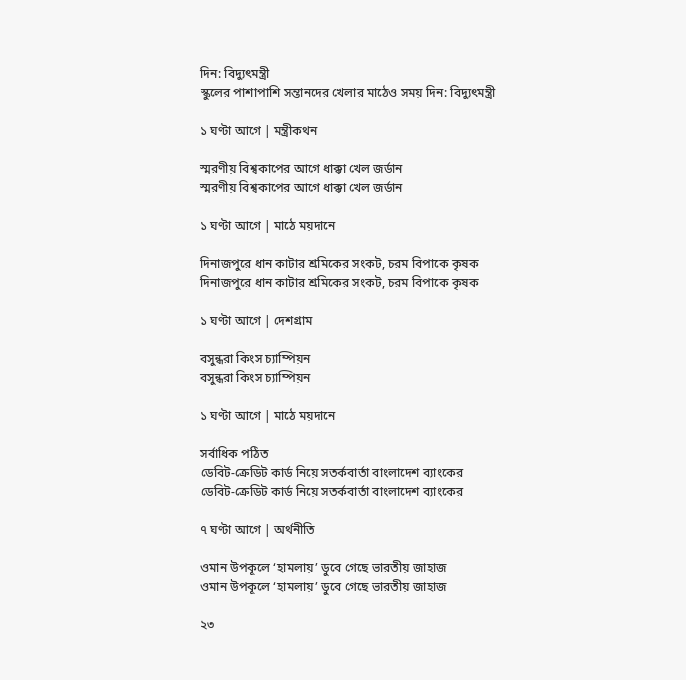দিন: বিদ্যুৎমন্ত্রী
স্কুলের পাশাপাশি সন্তানদের খেলার মাঠেও সময় দিন: বিদ্যুৎমন্ত্রী

১ ঘণ্টা আগে | মন্ত্রীকথন

স্মরণীয় বিশ্বকাপের আগে ধাক্কা খেল জর্ডান
স্মরণীয় বিশ্বকাপের আগে ধাক্কা খেল জর্ডান

১ ঘণ্টা আগে | মাঠে ময়দানে

দিনাজপুরে ধান কাটার শ্রমিকের সংকট, চরম বিপাকে কৃষক
দিনাজপুরে ধান কাটার শ্রমিকের সংকট, চরম বিপাকে কৃষক

১ ঘণ্টা আগে | দেশগ্রাম

বসুন্ধরা কিংস চ্যাম্পিয়ন
বসুন্ধরা কিংস চ্যাম্পিয়ন

১ ঘণ্টা আগে | মাঠে ময়দানে

সর্বাধিক পঠিত
ডেবিট-ক্রেডিট কার্ড নিয়ে সতর্কবার্তা বাংলাদেশ ব্যাংকের
ডেবিট-ক্রেডিট কার্ড নিয়ে সতর্কবার্তা বাংলাদেশ ব্যাংকের

৭ ঘণ্টা আগে | অর্থনীতি

ওমান উপকূলে ‘হামলায়’ ডুবে গেছে ভারতীয় জাহাজ
ওমান উপকূলে ‘হামলায়’ ডুবে গেছে ভারতীয় জাহাজ

২৩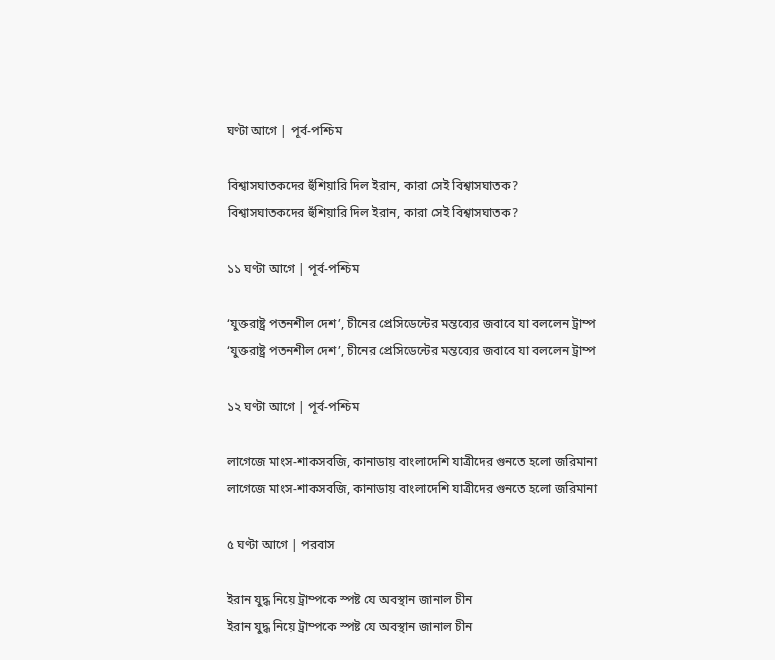ঘণ্টা আগে | পূর্ব-পশ্চিম

বিশ্বাসঘাতকদের হুঁশিয়ারি দিল ইরান, কারা সেই বিশ্বাসঘাতক?
বিশ্বাসঘাতকদের হুঁশিয়ারি দিল ইরান, কারা সেই বিশ্বাসঘাতক?

১১ ঘণ্টা আগে | পূর্ব-পশ্চিম

‘যুক্তরাষ্ট্র পতনশীল দেশ’, চীনের প্রেসিডেন্টের মন্তব্যের জবাবে যা বললেন ট্রাম্প
‘যুক্তরাষ্ট্র পতনশীল দেশ’, চীনের প্রেসিডেন্টের মন্তব্যের জবাবে যা বললেন ট্রাম্প

১২ ঘণ্টা আগে | পূর্ব-পশ্চিম

লাগেজে মাংস-শাকসবজি, কানাডায় বাংলাদেশি যাত্রীদের গুনতে হলো জরিমানা
লাগেজে মাংস-শাকসবজি, কানাডায় বাংলাদেশি যাত্রীদের গুনতে হলো জরিমানা

৫ ঘণ্টা আগে | পরবাস

ইরান যুদ্ধ নিয়ে ট্রাম্পকে স্পষ্ট যে অবস্থান জানাল চীন
ইরান যুদ্ধ নিয়ে ট্রাম্পকে স্পষ্ট যে অবস্থান জানাল চীন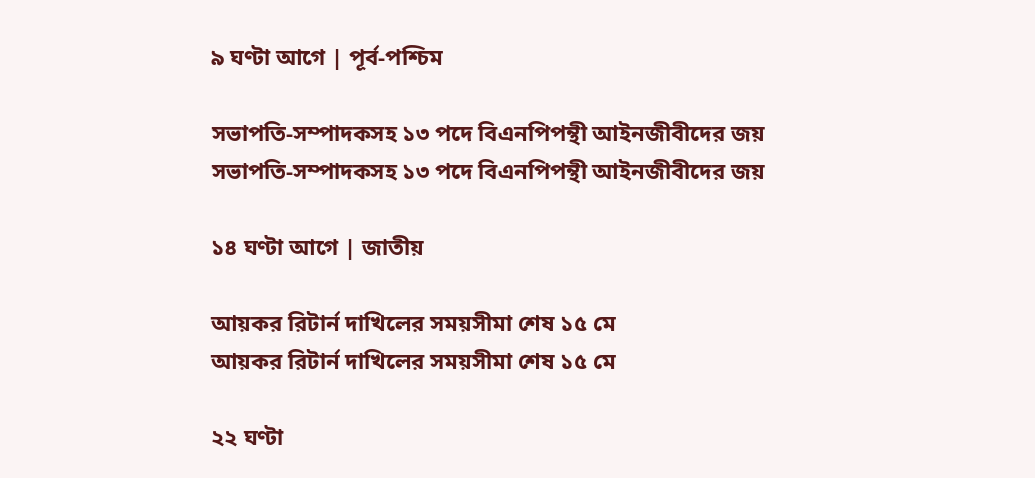৯ ঘণ্টা আগে | পূর্ব-পশ্চিম

সভাপতি-সম্পাদকসহ ১৩ পদে বিএনপিপন্থী আইনজীবীদের জয়
সভাপতি-সম্পাদকসহ ১৩ পদে বিএনপিপন্থী আইনজীবীদের জয়

১৪ ঘণ্টা আগে | জাতীয়

আয়কর রিটার্ন দাখিলের সময়সীমা শেষ ১৫ মে
আয়কর রিটার্ন দাখিলের সময়সীমা শেষ ১৫ মে

২২ ঘণ্টা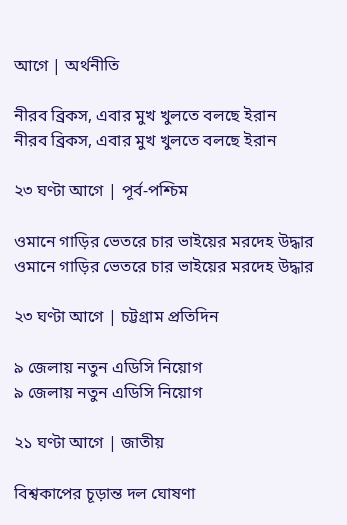আগে | অর্থনীতি

নীরব ব্রিকস, এবার মুখ খুলতে বলছে ইরান
নীরব ব্রিকস, এবার মুখ খুলতে বলছে ইরান

২৩ ঘণ্টা আগে | পূর্ব-পশ্চিম

ওমানে গাড়ির ভেতরে চার ভাইয়ের মরদেহ উদ্ধার
ওমানে গাড়ির ভেতরে চার ভাইয়ের মরদেহ উদ্ধার

২৩ ঘণ্টা আগে | চট্টগ্রাম প্রতিদিন

৯ জেলায় নতুন এডিসি নিয়োগ
৯ জেলায় নতুন এডিসি নিয়োগ

২১ ঘণ্টা আগে | জাতীয়

বিশ্বকাপের চূড়ান্ত দল ঘোষণা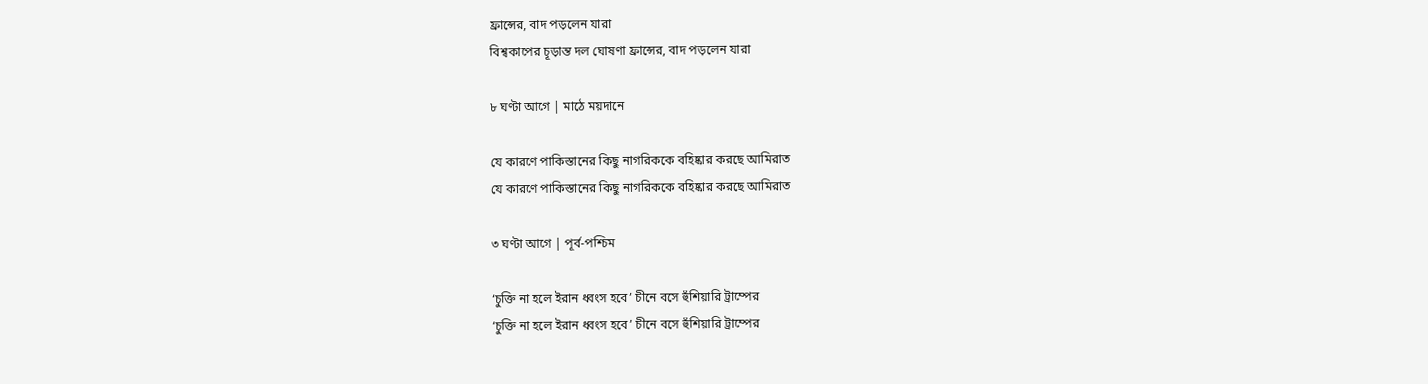ফ্রান্সের, বাদ পড়লেন যারা
বিশ্বকাপের চূড়ান্ত দল ঘোষণা ফ্রান্সের, বাদ পড়লেন যারা

৮ ঘণ্টা আগে | মাঠে ময়দানে

যে কারণে পাকিস্তানের কিছু নাগরিককে বহিষ্কার করছে আমিরাত
যে কারণে পাকিস্তানের কিছু নাগরিককে বহিষ্কার করছে আমিরাত

৩ ঘণ্টা আগে | পূর্ব-পশ্চিম

‘চুক্তি না হলে ইরান ধ্বংস হবে’ চীনে বসে হুঁশিয়ারি ট্রাম্পের
‘চুক্তি না হলে ইরান ধ্বংস হবে’ চীনে বসে হুঁশিয়ারি ট্রাম্পের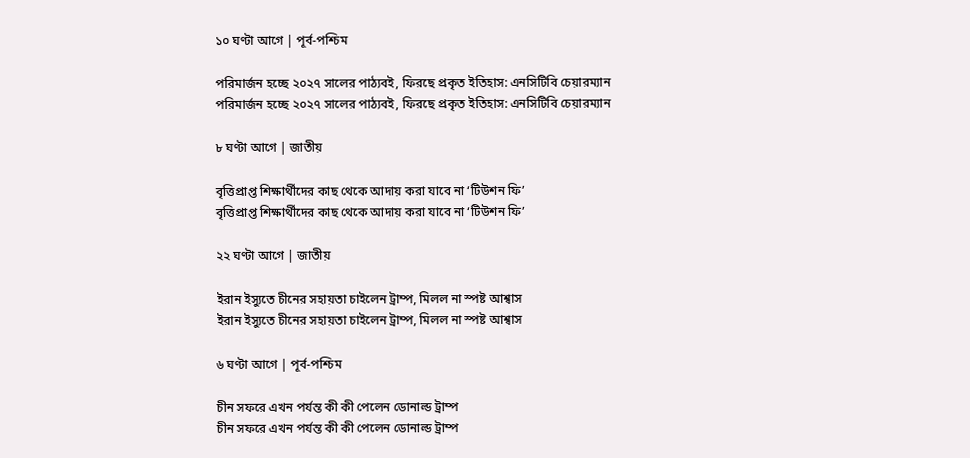১০ ঘণ্টা আগে | পূর্ব-পশ্চিম

পরিমার্জন হচ্ছে ২০২৭ সালের পাঠ্যবই, ফিরছে প্রকৃত ইতিহাস: এনসিটিবি চেয়ারম্যান
পরিমার্জন হচ্ছে ২০২৭ সালের পাঠ্যবই, ফিরছে প্রকৃত ইতিহাস: এনসিটিবি চেয়ারম্যান

৮ ঘণ্টা আগে | জাতীয়

বৃত্তিপ্রাপ্ত শিক্ষার্থীদের কাছ থেকে আদায় করা যাবে না ‘টিউশন ফি’
বৃত্তিপ্রাপ্ত শিক্ষার্থীদের কাছ থেকে আদায় করা যাবে না ‘টিউশন ফি’

২২ ঘণ্টা আগে | জাতীয়

ইরান ইস্যুতে চীনের সহায়তা চাইলেন ট্রাম্প, মিলল না স্পষ্ট আশ্বাস
ইরান ইস্যুতে চীনের সহায়তা চাইলেন ট্রাম্প, মিলল না স্পষ্ট আশ্বাস

৬ ঘণ্টা আগে | পূর্ব-পশ্চিম

চীন সফরে এখন পর্যন্ত কী কী পেলেন ডোনাল্ড ট্রাম্প
চীন সফরে এখন পর্যন্ত কী কী পেলেন ডোনাল্ড ট্রাম্প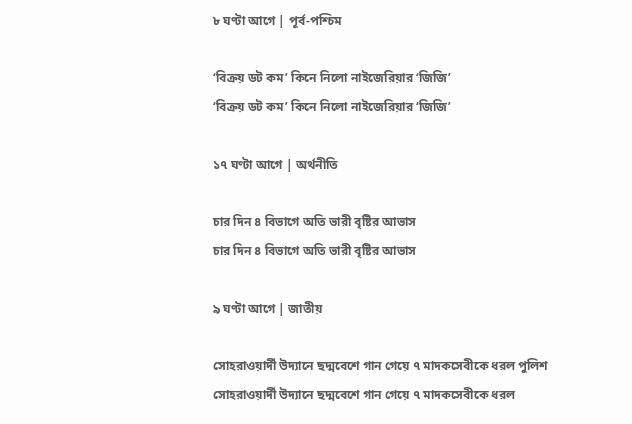৮ ঘণ্টা আগে | পূর্ব-পশ্চিম

‘বিক্রয় ডট কম’ কিনে নিলো নাইজেরিয়ার ‘জিজি’
‘বিক্রয় ডট কম’ কিনে নিলো নাইজেরিয়ার ‘জিজি’

১৭ ঘণ্টা আগে | অর্থনীতি

চার দিন ৪ বিভাগে অতি ভারী বৃষ্টির আভাস
চার দিন ৪ বিভাগে অতি ভারী বৃষ্টির আভাস

৯ ঘণ্টা আগে | জাতীয়

সোহরাওয়ার্দী উদ্যানে ছদ্মবেশে গান গেয়ে ৭ মাদকসেবীকে ধরল পুলিশ
সোহরাওয়ার্দী উদ্যানে ছদ্মবেশে গান গেয়ে ৭ মাদকসেবীকে ধরল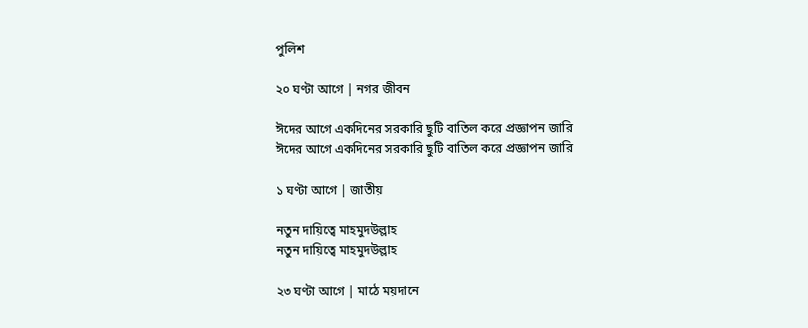পুলিশ

২০ ঘণ্টা আগে | নগর জীবন

ঈদের আগে একদিনের সরকারি ছুটি বাতিল করে প্রজ্ঞাপন জারি
ঈদের আগে একদিনের সরকারি ছুটি বাতিল করে প্রজ্ঞাপন জারি

১ ঘণ্টা আগে | জাতীয়

নতুন দায়িত্বে মাহমুদউল্লাহ
নতুন দায়িত্বে মাহমুদউল্লাহ

২৩ ঘণ্টা আগে | মাঠে ময়দানে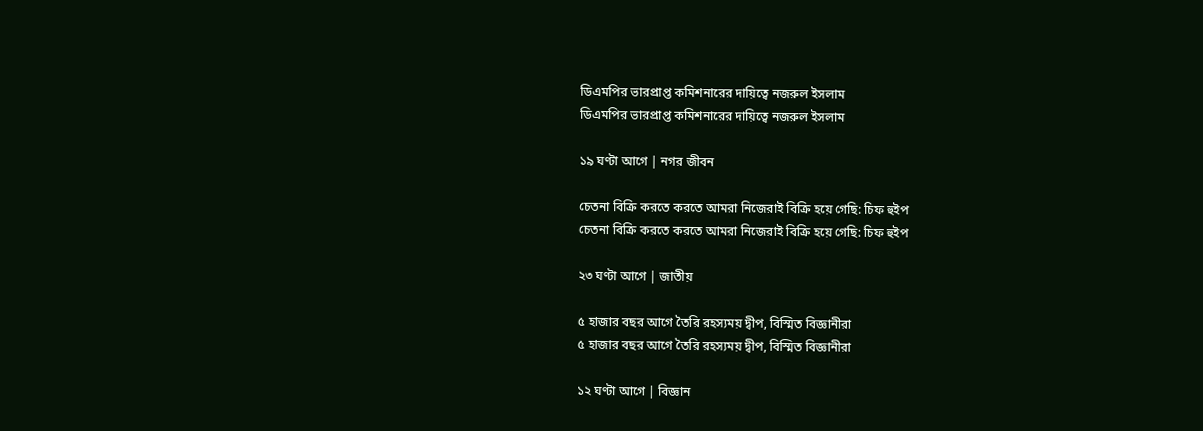ডিএমপির ভারপ্রাপ্ত কমিশনারের দায়িত্বে নজরুল ইসলাম
ডিএমপির ভারপ্রাপ্ত কমিশনারের দায়িত্বে নজরুল ইসলাম

১৯ ঘণ্টা আগে | নগর জীবন

চেতনা বিক্রি করতে করতে আমরা নিজেরাই বিক্রি হয়ে গেছি: চিফ হুইপ
চেতনা বিক্রি করতে করতে আমরা নিজেরাই বিক্রি হয়ে গেছি: চিফ হুইপ

২৩ ঘণ্টা আগে | জাতীয়

৫ হাজার বছর আগে তৈরি রহস্যময় দ্বীপ, বিস্মিত বিজ্ঞানীরা
৫ হাজার বছর আগে তৈরি রহস্যময় দ্বীপ, বিস্মিত বিজ্ঞানীরা

১২ ঘণ্টা আগে | বিজ্ঞান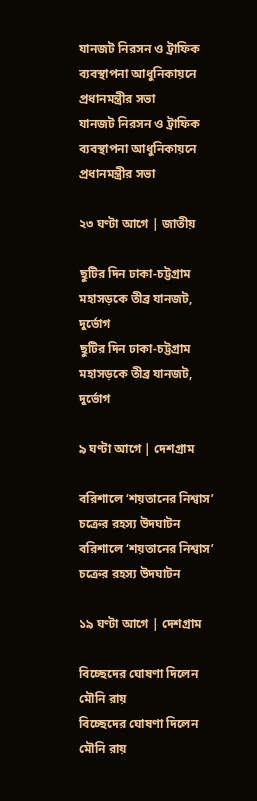যানজট নিরসন ও ট্রাফিক ব্যবস্থাপনা আধুনিকায়নে প্রধানমন্ত্রীর সভা
যানজট নিরসন ও ট্রাফিক ব্যবস্থাপনা আধুনিকায়নে প্রধানমন্ত্রীর সভা

২৩ ঘণ্টা আগে | জাতীয়

ছুটির দিন ঢাকা-চট্টগ্রাম মহাসড়কে তীব্র যানজট, দুর্ভোগ
ছুটির দিন ঢাকা-চট্টগ্রাম মহাসড়কে তীব্র যানজট, দুর্ভোগ

৯ ঘণ্টা আগে | দেশগ্রাম

বরিশালে ‘শয়তানের নিশ্বাস’ চক্রের রহস্য উদঘাটন
বরিশালে ‘শয়তানের নিশ্বাস’ চক্রের রহস্য উদঘাটন

১৯ ঘণ্টা আগে | দেশগ্রাম

বিচ্ছেদের ঘোষণা দিলেন মৌনি রায়
বিচ্ছেদের ঘোষণা দিলেন মৌনি রায়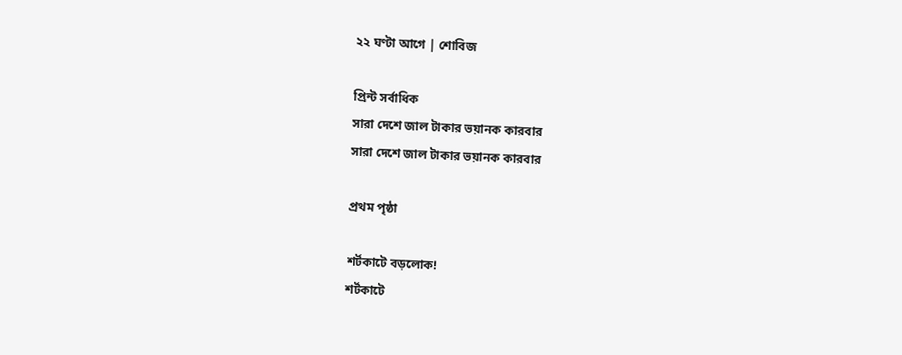২২ ঘণ্টা আগে | শোবিজ

প্রিন্ট সর্বাধিক
সারা দেশে জাল টাকার ভয়ানক কারবার
সারা দেশে জাল টাকার ভয়ানক কারবার

প্রথম পৃষ্ঠা

শর্টকাটে বড়লোক!
শর্টকাটে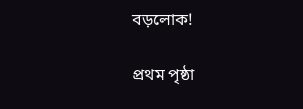বড়লোক!

প্রথম পৃষ্ঠা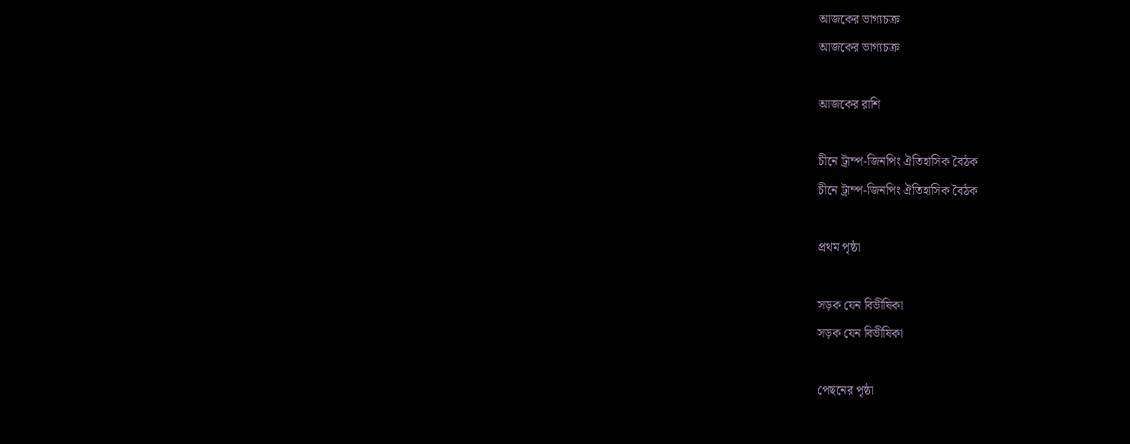আজকের ভাগ্যচক্র
আজকের ভাগ্যচক্র

আজকের রাশি

চীনে ট্রাম্প-জিনপিং ঐতিহাসিক বৈঠক
চীনে ট্রাম্প-জিনপিং ঐতিহাসিক বৈঠক

প্রথম পৃষ্ঠা

সড়ক যেন বিভীষিকা
সড়ক যেন বিভীষিকা

পেছনের পৃষ্ঠা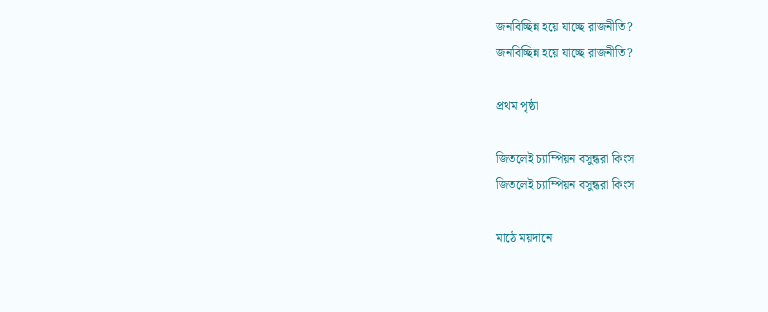জনবিচ্ছিন্ন হয়ে যাচ্ছে রাজনীতি?
জনবিচ্ছিন্ন হয়ে যাচ্ছে রাজনীতি?

প্রথম পৃষ্ঠা

জিতলেই চ্যাম্পিয়ন বসুন্ধরা কিংস
জিতলেই চ্যাম্পিয়ন বসুন্ধরা কিংস

মাঠে ময়দানে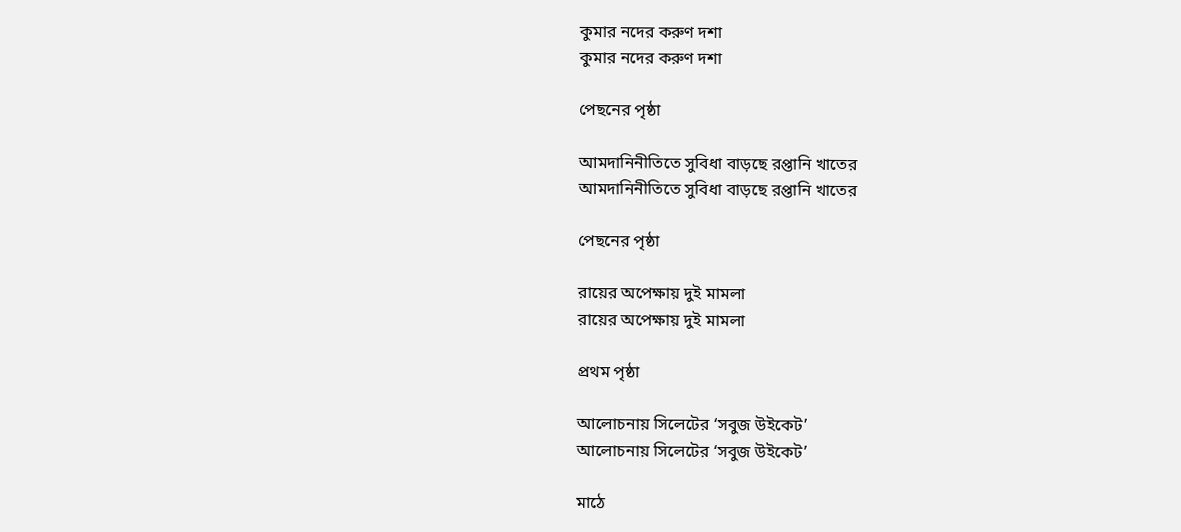কুমার নদের করুণ দশা
কুমার নদের করুণ দশা

পেছনের পৃষ্ঠা

আমদানিনীতিতে সুবিধা বাড়ছে রপ্তানি খাতের
আমদানিনীতিতে সুবিধা বাড়ছে রপ্তানি খাতের

পেছনের পৃষ্ঠা

রায়ের অপেক্ষায় দুই মামলা
রায়ের অপেক্ষায় দুই মামলা

প্রথম পৃষ্ঠা

আলোচনায় সিলেটের ‘সবুজ উইকেট’
আলোচনায় সিলেটের ‘সবুজ উইকেট’

মাঠে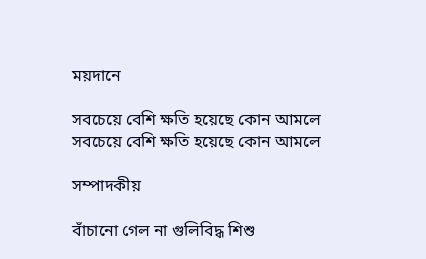ময়দানে

সবচেয়ে বেশি ক্ষতি হয়েছে কোন আমলে
সবচেয়ে বেশি ক্ষতি হয়েছে কোন আমলে

সম্পাদকীয়

বাঁচানো গেল না গুলিবিদ্ধ শিশু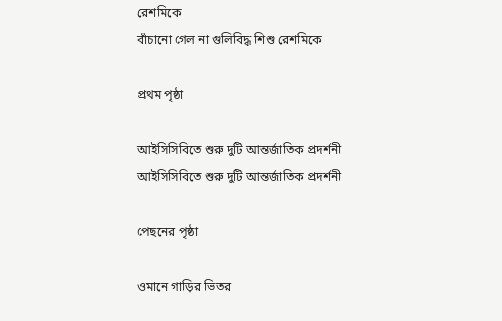রেশমিকে
বাঁচানো গেল না গুলিবিদ্ধ শিশু রেশমিকে

প্রথম পৃষ্ঠা

আইসিসিবিতে শুরু দুটি আন্তর্জাতিক প্রদর্শনী
আইসিসিবিতে শুরু দুটি আন্তর্জাতিক প্রদর্শনী

পেছনের পৃষ্ঠা

ওমানে গাড়ির ভিতর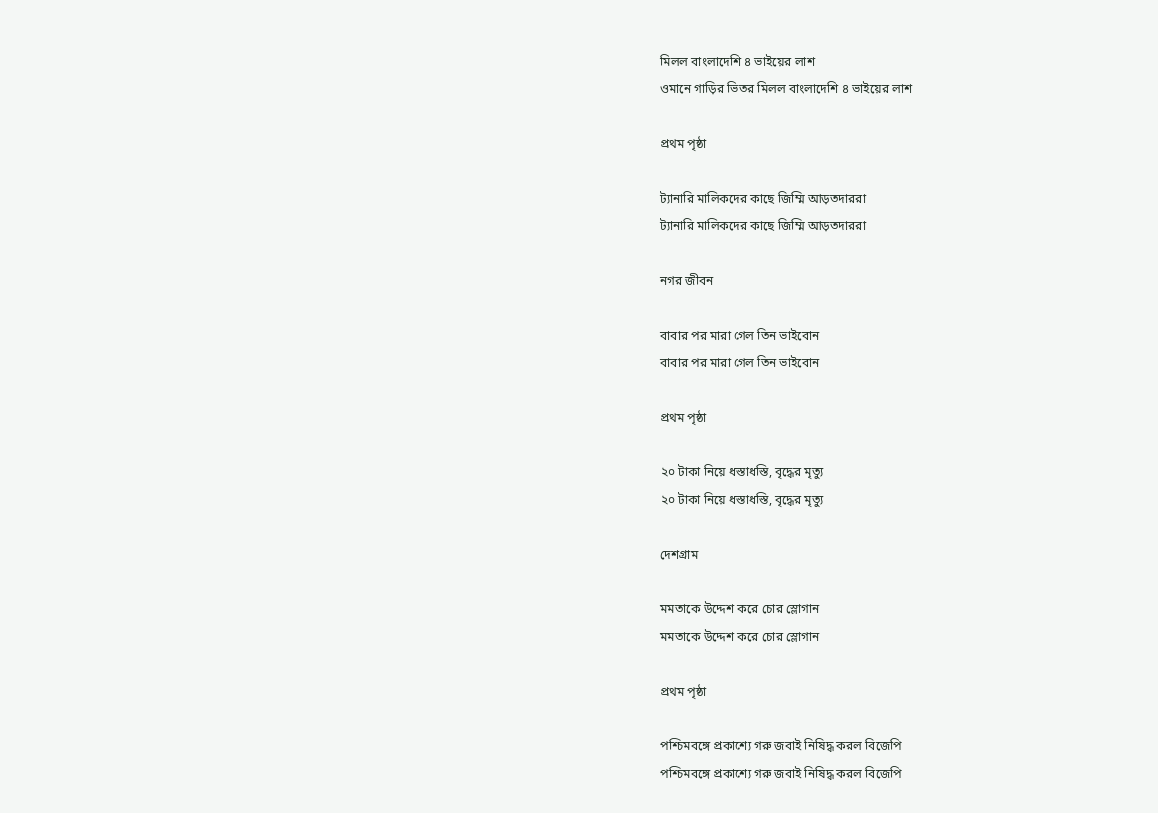মিলল বাংলাদেশি ৪ ভাইয়ের লাশ
ওমানে গাড়ির ভিতর মিলল বাংলাদেশি ৪ ভাইয়ের লাশ

প্রথম পৃষ্ঠা

ট্যানারি মালিকদের কাছে জিম্মি আড়তদাররা
ট্যানারি মালিকদের কাছে জিম্মি আড়তদাররা

নগর জীবন

বাবার পর মারা গেল তিন ভাইবোন
বাবার পর মারা গেল তিন ভাইবোন

প্রথম পৃষ্ঠা

২০ টাকা নিয়ে ধস্তাধস্তি, বৃদ্ধের মৃত্যু
২০ টাকা নিয়ে ধস্তাধস্তি, বৃদ্ধের মৃত্যু

দেশগ্রাম

মমতাকে উদ্দেশ করে চোর স্লোগান
মমতাকে উদ্দেশ করে চোর স্লোগান

প্রথম পৃষ্ঠা

পশ্চিমবঙ্গে প্রকাশ্যে গরু জবাই নিষিদ্ধ করল বিজেপি
পশ্চিমবঙ্গে প্রকাশ্যে গরু জবাই নিষিদ্ধ করল বিজেপি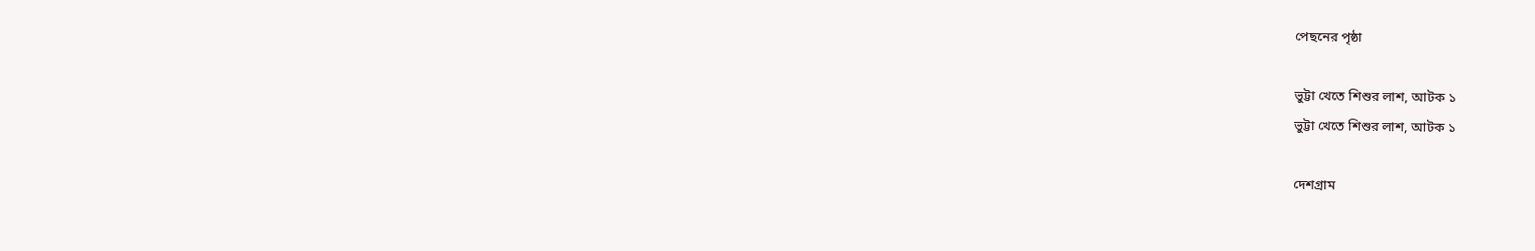পেছনের পৃষ্ঠা

ভুট্টা খেতে শিশুর লাশ, আটক ১
ভুট্টা খেতে শিশুর লাশ, আটক ১

দেশগ্রাম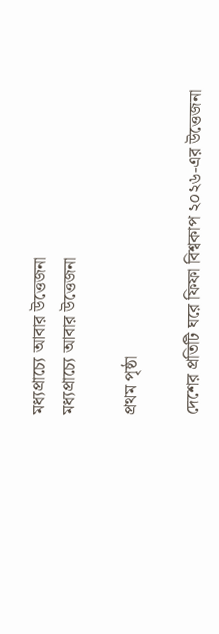মধ্যপ্রাচ্যে আবার উত্তেজনা
মধ্যপ্রাচ্যে আবার উত্তেজনা

প্রথম পৃষ্ঠা

দেশের প্রতিটি ঘরে ফিফা বিশ্বকাপ ২০২৬-এর উত্তেজনা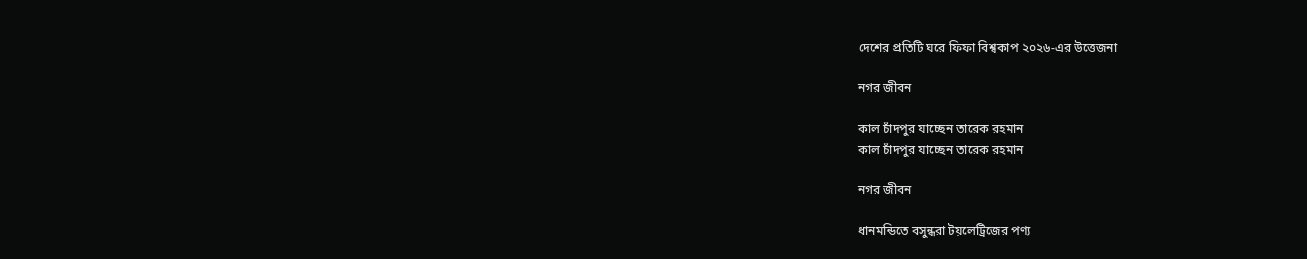দেশের প্রতিটি ঘরে ফিফা বিশ্বকাপ ২০২৬-এর উত্তেজনা

নগর জীবন

কাল চাঁদপুর যাচ্ছেন তারেক রহমান
কাল চাঁদপুর যাচ্ছেন তারেক রহমান

নগর জীবন

ধানমন্ডিতে বসুন্ধরা টয়লেট্রিজের পণ্য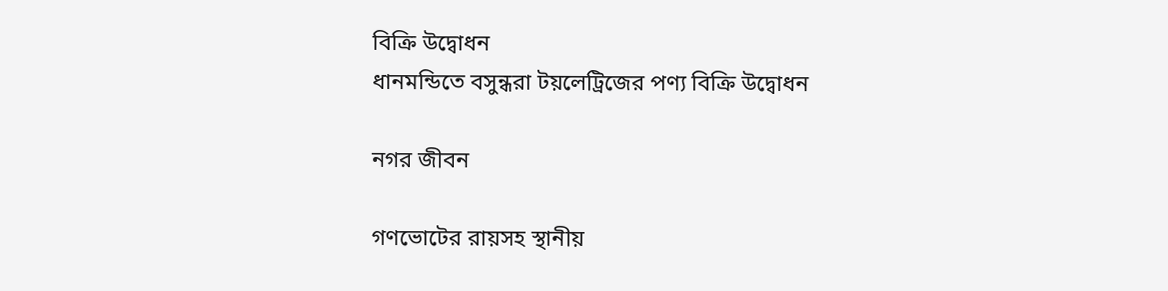বিক্রি উদ্বোধন
ধানমন্ডিতে বসুন্ধরা টয়লেট্রিজের পণ্য বিক্রি উদ্বোধন

নগর জীবন

গণভোটের রায়সহ স্থানীয়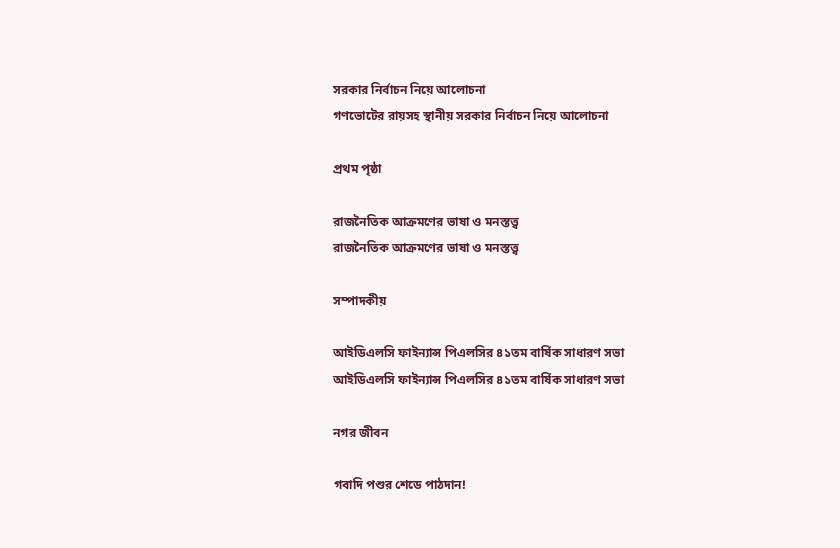সরকার নির্বাচন নিয়ে আলোচনা
গণভোটের রায়সহ স্থানীয় সরকার নির্বাচন নিয়ে আলোচনা

প্রথম পৃষ্ঠা

রাজনৈতিক আক্রমণের ভাষা ও মনস্তত্ত্ব
রাজনৈতিক আক্রমণের ভাষা ও মনস্তত্ত্ব

সম্পাদকীয়

আইডিএলসি ফাইন্যান্স পিএলসির ৪১তম বার্ষিক সাধারণ সভা
আইডিএলসি ফাইন্যান্স পিএলসির ৪১তম বার্ষিক সাধারণ সভা

নগর জীবন

গবাদি পশুর শেডে পাঠদান!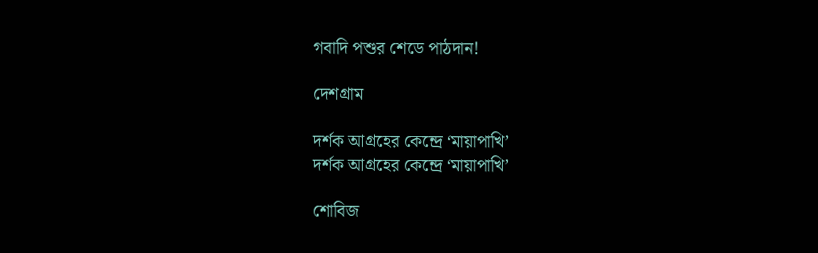গবাদি পশুর শেডে পাঠদান!

দেশগ্রাম

দর্শক আগ্রহের কেন্দ্রে ‘মায়াপাখি’
দর্শক আগ্রহের কেন্দ্রে ‘মায়াপাখি’

শোবিজ